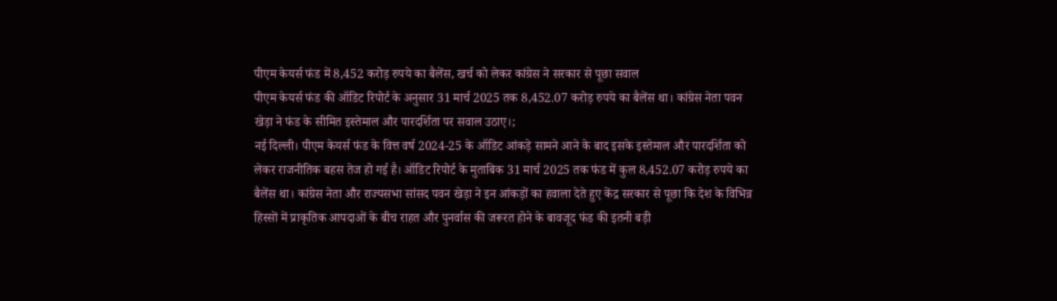पीएम केयर्स फंड में 8,452 करोड़ रुपये का बैलेंस, खर्च को लेकर कांग्रेस ने सरकार से पूछा सवाल
पीएम केयर्स फंड की ऑडिट रिपोर्ट के अनुसार 31 मार्च 2025 तक 8,452.07 करोड़ रुपये का बैलेंस था। कांग्रेस नेता पवन खेड़ा ने फंड के सीमित इस्तेमाल और पारदर्शिता पर सवाल उठाए।;
नई दिल्ली। पीएम केयर्स फंड के वित्त वर्ष 2024-25 के ऑडिट आंकड़े सामने आने के बाद इसके इस्तेमाल और पारदर्शिता को लेकर राजनीतिक बहस तेज हो गई है। ऑडिट रिपोर्ट के मुताबिक 31 मार्च 2025 तक फंड में कुल 8,452.07 करोड़ रुपये का बैलेंस था। कांग्रेस नेता और राज्यसभा सांसद पवन खेड़ा ने इन आंकड़ों का हवाला देते हुए केंद्र सरकार से पूछा कि देश के विभिन्न हिस्सों में प्राकृतिक आपदाओं के बीच राहत और पुनर्वास की जरूरत होने के बावजूद फंड की इतनी बड़ी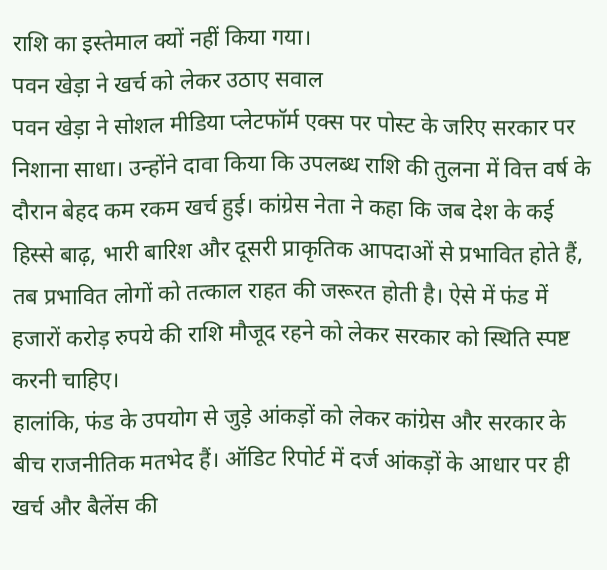राशि का इस्तेमाल क्यों नहीं किया गया।
पवन खेड़ा ने खर्च को लेकर उठाए सवाल
पवन खेड़ा ने सोशल मीडिया प्लेटफॉर्म एक्स पर पोस्ट के जरिए सरकार पर निशाना साधा। उन्होंने दावा किया कि उपलब्ध राशि की तुलना में वित्त वर्ष के दौरान बेहद कम रकम खर्च हुई। कांग्रेस नेता ने कहा कि जब देश के कई हिस्से बाढ़, भारी बारिश और दूसरी प्राकृतिक आपदाओं से प्रभावित होते हैं, तब प्रभावित लोगों को तत्काल राहत की जरूरत होती है। ऐसे में फंड में हजारों करोड़ रुपये की राशि मौजूद रहने को लेकर सरकार को स्थिति स्पष्ट करनी चाहिए।
हालांकि, फंड के उपयोग से जुड़े आंकड़ों को लेकर कांग्रेस और सरकार के बीच राजनीतिक मतभेद हैं। ऑडिट रिपोर्ट में दर्ज आंकड़ों के आधार पर ही खर्च और बैलेंस की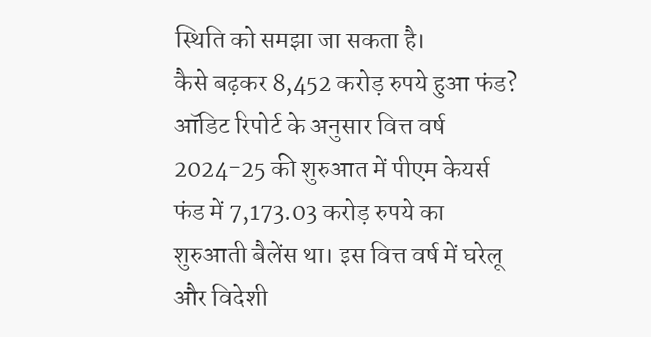स्थिति को समझा जा सकता है।
कैसे बढ़कर 8,452 करोड़ रुपये हुआ फंड?
ऑडिट रिपोर्ट के अनुसार वित्त वर्ष 2024-25 की शुरुआत में पीएम केयर्स फंड में 7,173.03 करोड़ रुपये का शुरुआती बैलेंस था। इस वित्त वर्ष में घरेलू और विदेशी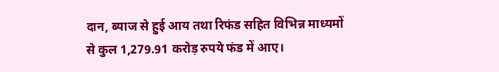दान, ब्याज से हुई आय तथा रिफंड सहित विभिन्न माध्यमों से कुल 1,279.91 करोड़ रुपये फंड में आए।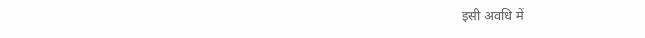इसी अवधि में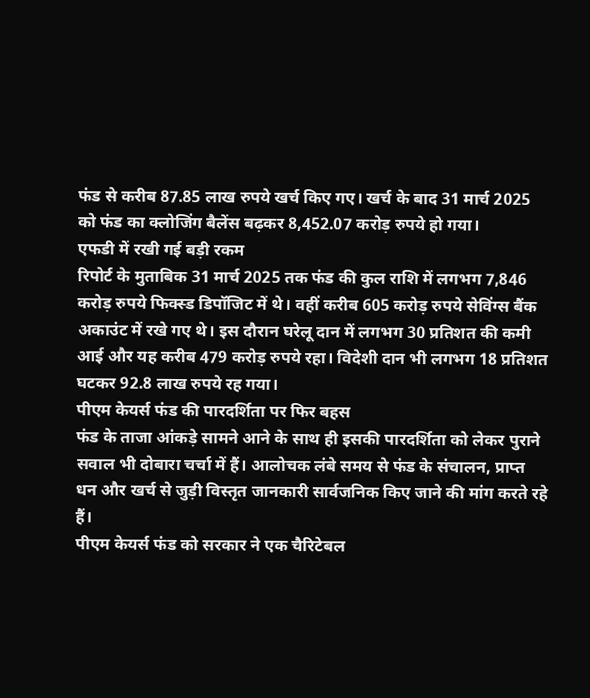फंड से करीब 87.85 लाख रुपये खर्च किए गए। खर्च के बाद 31 मार्च 2025 को फंड का क्लोजिंग बैलेंस बढ़कर 8,452.07 करोड़ रुपये हो गया।
एफडी में रखी गई बड़ी रकम
रिपोर्ट के मुताबिक 31 मार्च 2025 तक फंड की कुल राशि में लगभग 7,846 करोड़ रुपये फिक्स्ड डिपॉजिट में थे। वहीं करीब 605 करोड़ रुपये सेविंग्स बैंक अकाउंट में रखे गए थे। इस दौरान घरेलू दान में लगभग 30 प्रतिशत की कमी आई और यह करीब 479 करोड़ रुपये रहा। विदेशी दान भी लगभग 18 प्रतिशत घटकर 92.8 लाख रुपये रह गया।
पीएम केयर्स फंड की पारदर्शिता पर फिर बहस
फंड के ताजा आंकड़े सामने आने के साथ ही इसकी पारदर्शिता को लेकर पुराने सवाल भी दोबारा चर्चा में हैं। आलोचक लंबे समय से फंड के संचालन, प्राप्त धन और खर्च से जुड़ी विस्तृत जानकारी सार्वजनिक किए जाने की मांग करते रहे हैं।
पीएम केयर्स फंड को सरकार ने एक चैरिटेबल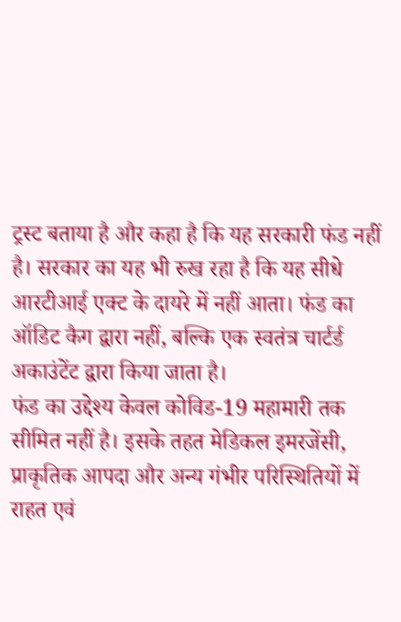ट्रस्ट बताया है और कहा है कि यह सरकारी फंड नहीं है। सरकार का यह भी रुख रहा है कि यह सीधे आरटीआई एक्ट के दायरे में नहीं आता। फंड का ऑडिट कैग द्वारा नहीं, बल्कि एक स्वतंत्र चार्टर्ड अकाउंटेंट द्वारा किया जाता है।
फंड का उद्देश्य केवल कोविड-19 महामारी तक सीमित नहीं है। इसके तहत मेडिकल इमरजेंसी, प्राकृतिक आपदा और अन्य गंभीर परिस्थितियों में राहत एवं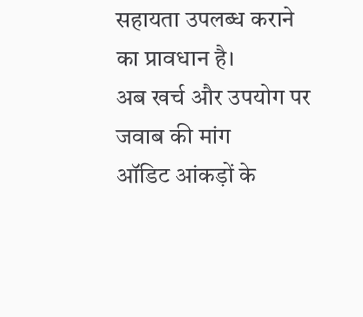सहायता उपलब्ध कराने का प्रावधान है।
अब खर्च और उपयोग पर जवाब की मांग
ऑडिट आंकड़ों के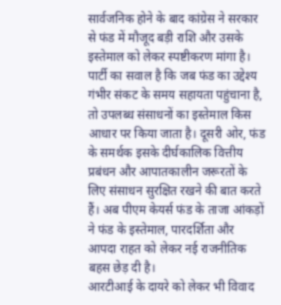सार्वजनिक होने के बाद कांग्रेस ने सरकार से फंड में मौजूद बड़ी राशि और उसके इस्तेमाल को लेकर स्पष्टीकरण मांगा है। पार्टी का सवाल है कि जब फंड का उद्देश्य गंभीर संकट के समय सहायता पहुंचाना है, तो उपलब्ध संसाधनों का इस्तेमाल किस आधार पर किया जाता है। दूसरी ओर, फंड के समर्थक इसके दीर्घकालिक वित्तीय प्रबंधन और आपातकालीन जरूरतों के लिए संसाधन सुरक्षित रखने की बात करते हैं। अब पीएम केयर्स फंड के ताजा आंकड़ों ने फंड के इस्तेमाल, पारदर्शिता और आपदा राहत को लेकर नई राजनीतिक बहस छेड़ दी है।
आरटीआई के दायरे को लेकर भी विवाद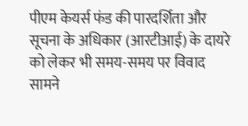पीएम केयर्स फंड की पारदर्शिता और सूचना के अधिकार (आरटीआई) के दायरे को लेकर भी समय-समय पर विवाद सामने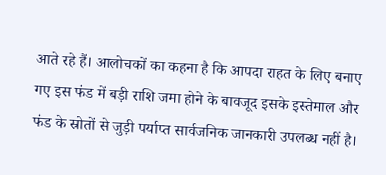आते रहे हैं। आलोचकों का कहना है कि आपदा राहत के लिए बनाए गए इस फंड में बड़ी राशि जमा होने के बावजूद इसके इस्तेमाल और फंड के स्रोतों से जुड़ी पर्याप्त सार्वजनिक जानकारी उपलब्ध नहीं है।